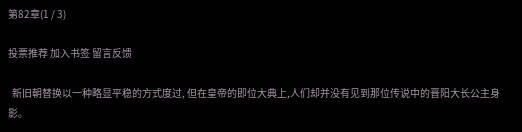第82章(1 / 3)

投票推荐 加入书签 留言反馈

  新旧朝替换以一种略显平稳的方式度过, 但在皇帝的即位大典上,人们却并没有见到那位传说中的晋阳大长公主身影。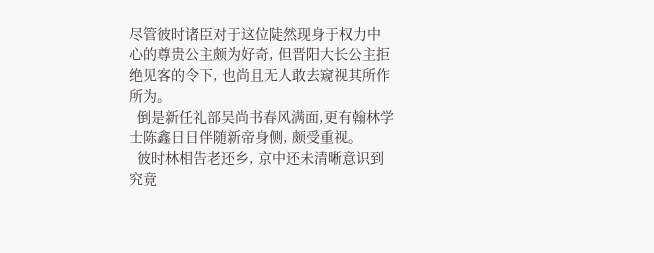尽管彼时诸臣对于这位陡然现身于权力中心的尊贵公主颇为好奇, 但晋阳大长公主拒绝见客的令下, 也尚且无人敢去窥视其所作所为。
  倒是新任礼部吴尚书春风满面,更有翰林学士陈鑫日日伴随新帝身侧, 颇受重视。
  彼时林相告老还乡, 京中还未清晰意识到究竟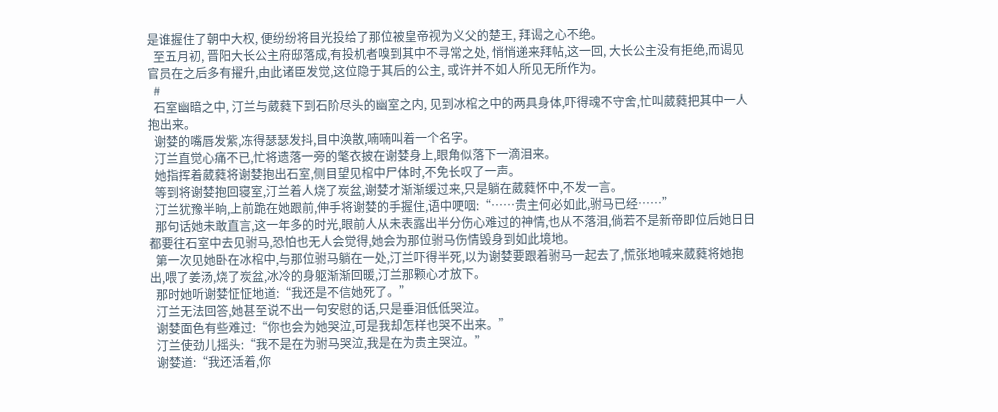是谁握住了朝中大权, 便纷纷将目光投给了那位被皇帝视为义父的楚王, 拜谒之心不绝。
  至五月初, 晋阳大长公主府邸落成,有投机者嗅到其中不寻常之处, 悄悄递来拜帖,这一回, 大长公主没有拒绝,而谒见官员在之后多有擢升,由此诸臣发觉,这位隐于其后的公主, 或许并不如人所见无所作为。
  #
  石室幽暗之中, 汀兰与葳蕤下到石阶尽头的幽室之内, 见到冰棺之中的两具身体,吓得魂不守舍,忙叫葳蕤把其中一人抱出来。
  谢婪的嘴唇发紫,冻得瑟瑟发抖,目中涣散,喃喃叫着一个名字。
  汀兰直觉心痛不已,忙将遗落一旁的氅衣披在谢婪身上,眼角似落下一滴泪来。
  她指挥着葳蕤将谢婪抱出石室,侧目望见棺中尸体时,不免长叹了一声。
  等到将谢婪抱回寝室,汀兰着人烧了炭盆,谢婪才渐渐缓过来,只是躺在葳蕤怀中,不发一言。
  汀兰犹豫半晌,上前跪在她跟前,伸手将谢婪的手握住,语中哽咽:“……贵主何必如此,驸马已经……”
  那句话她未敢直言,这一年多的时光,眼前人从未表露出半分伤心难过的神情,也从不落泪,倘若不是新帝即位后她日日都要往石室中去见驸马,恐怕也无人会觉得,她会为那位驸马伤情毁身到如此境地。
  第一次见她卧在冰棺中,与那位驸马躺在一处,汀兰吓得半死,以为谢婪要跟着驸马一起去了,慌张地喊来葳蕤将她抱出,喂了姜汤,烧了炭盆,冰冷的身躯渐渐回暖,汀兰那颗心才放下。
  那时她听谢婪怔怔地道:“我还是不信她死了。”
  汀兰无法回答,她甚至说不出一句安慰的话,只是垂泪低低哭泣。
  谢婪面色有些难过:“你也会为她哭泣,可是我却怎样也哭不出来。”
  汀兰使劲儿摇头:“我不是在为驸马哭泣,我是在为贵主哭泣。”
  谢婪道:“我还活着,你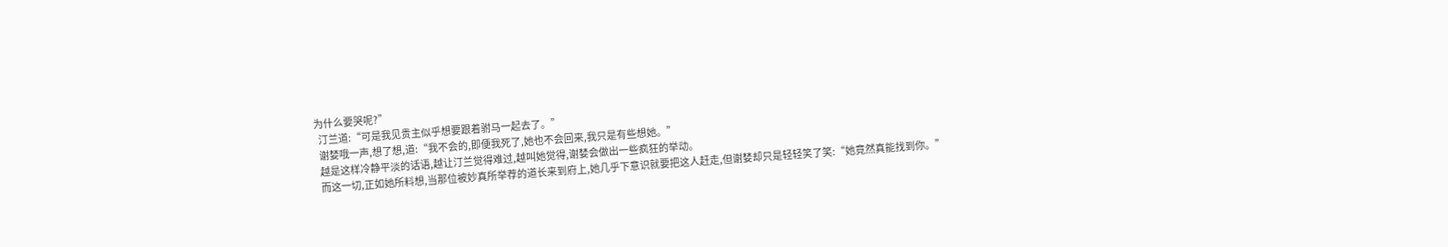为什么要哭呢?”
  汀兰道:“可是我见贵主似乎想要跟着驸马一起去了。”
  谢婪哦一声,想了想,道:“我不会的,即便我死了,她也不会回来,我只是有些想她。”
  越是这样冷静平淡的话语,越让汀兰觉得难过,越叫她觉得,谢婪会做出一些疯狂的举动。
  而这一切,正如她所料想,当那位被妙真所举荐的道长来到府上,她几乎下意识就要把这人赶走,但谢婪却只是轻轻笑了笑:“她竟然真能找到你。”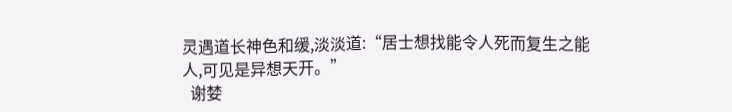灵遇道长神色和缓,淡淡道:“居士想找能令人死而复生之能人,可见是异想天开。”
  谢婪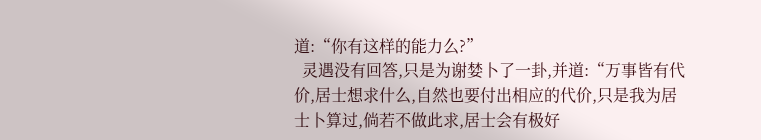道:“你有这样的能力么?”
  灵遇没有回答,只是为谢婪卜了一卦,并道:“万事皆有代价,居士想求什么,自然也要付出相应的代价,只是我为居士卜算过,倘若不做此求,居士会有极好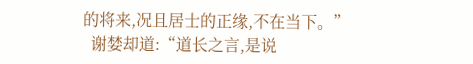的将来,况且居士的正缘,不在当下。”
  谢婪却道:“道长之言,是说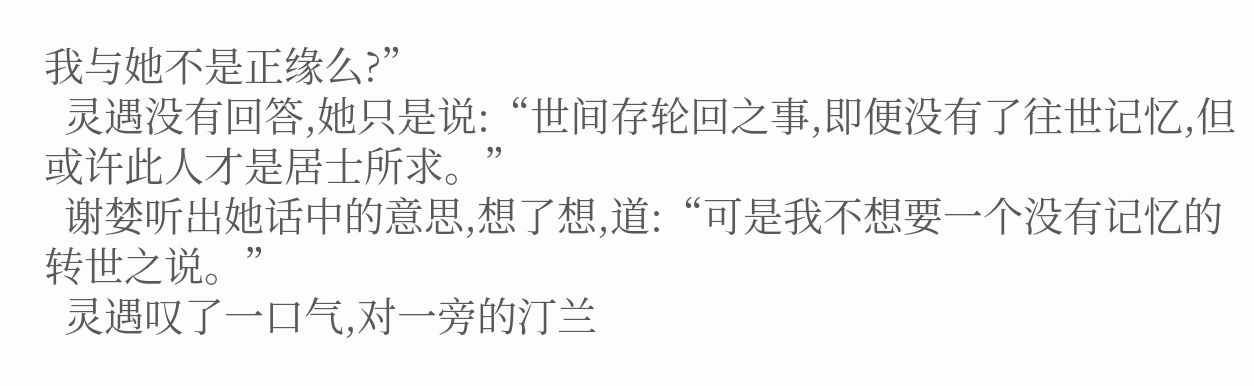我与她不是正缘么?”
  灵遇没有回答,她只是说:“世间存轮回之事,即便没有了往世记忆,但或许此人才是居士所求。”
  谢婪听出她话中的意思,想了想,道:“可是我不想要一个没有记忆的转世之说。”
  灵遇叹了一口气,对一旁的汀兰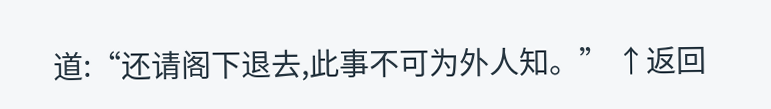道:“还请阁下退去,此事不可为外人知。” ↑返回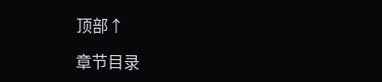顶部↑

章节目录